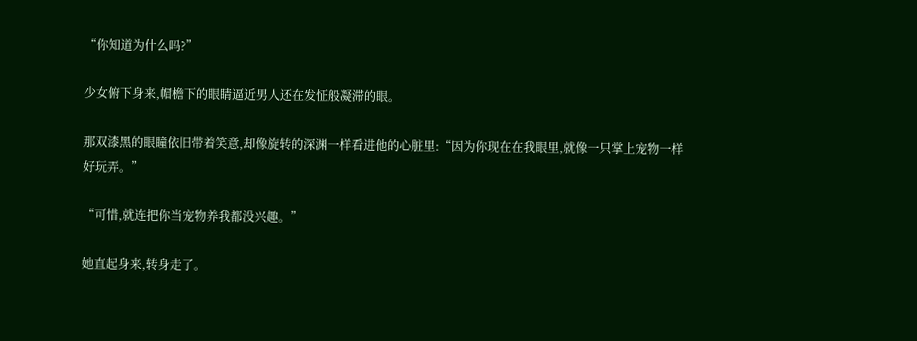“你知道为什么吗?”

少女俯下身来,帽檐下的眼睛逼近男人还在发怔般凝滞的眼。

那双漆黑的眼瞳依旧带着笑意,却像旋转的深渊一样看进他的心脏里:“因为你现在在我眼里,就像一只掌上宠物一样好玩弄。”

“可惜,就连把你当宠物养我都没兴趣。”

她直起身来,转身走了。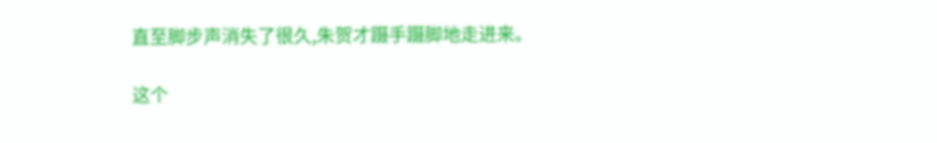直至脚步声消失了很久,朱贺才蹑手蹑脚地走进来。

这个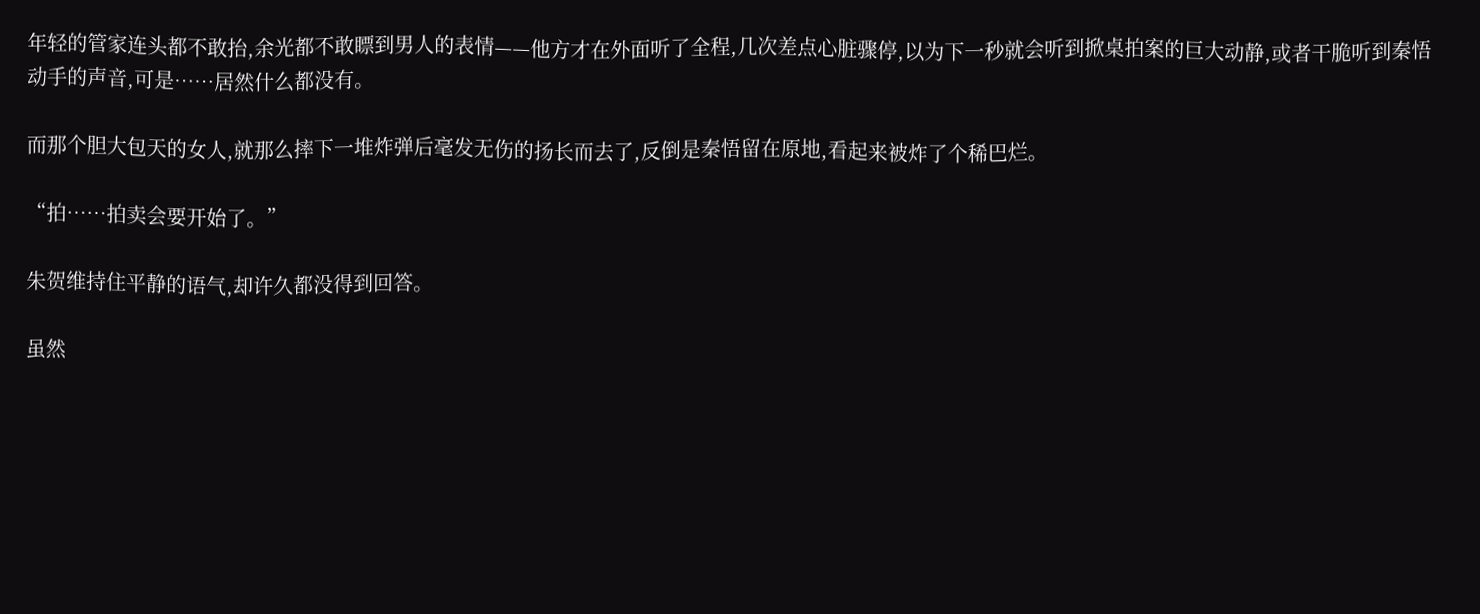年轻的管家连头都不敢抬,余光都不敢瞟到男人的表情——他方才在外面听了全程,几次差点心脏骤停,以为下一秒就会听到掀桌拍案的巨大动静,或者干脆听到秦悟动手的声音,可是……居然什么都没有。

而那个胆大包天的女人,就那么摔下一堆炸弹后毫发无伤的扬长而去了,反倒是秦悟留在原地,看起来被炸了个稀巴烂。

“拍……拍卖会要开始了。”

朱贺维持住平静的语气,却许久都没得到回答。

虽然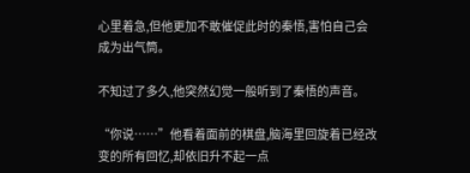心里着急,但他更加不敢催促此时的秦悟,害怕自己会成为出气筒。

不知过了多久,他突然幻觉一般听到了秦悟的声音。

“你说……”他看着面前的棋盘,脑海里回旋着已经改变的所有回忆,却依旧升不起一点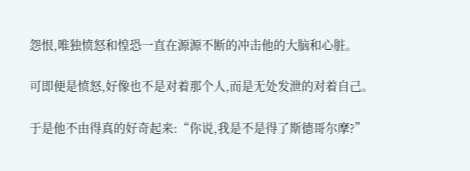怨恨,唯独愤怒和惶恐一直在源源不断的冲击他的大脑和心脏。

可即便是愤怒,好像也不是对着那个人,而是无处发泄的对着自己。

于是他不由得真的好奇起来:“你说,我是不是得了斯德哥尔摩?”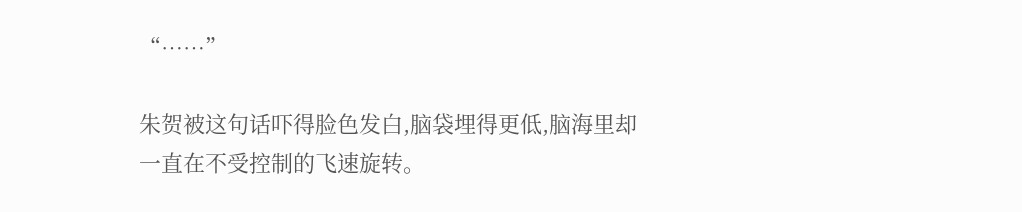“……”

朱贺被这句话吓得脸色发白,脑袋埋得更低,脑海里却一直在不受控制的飞速旋转。